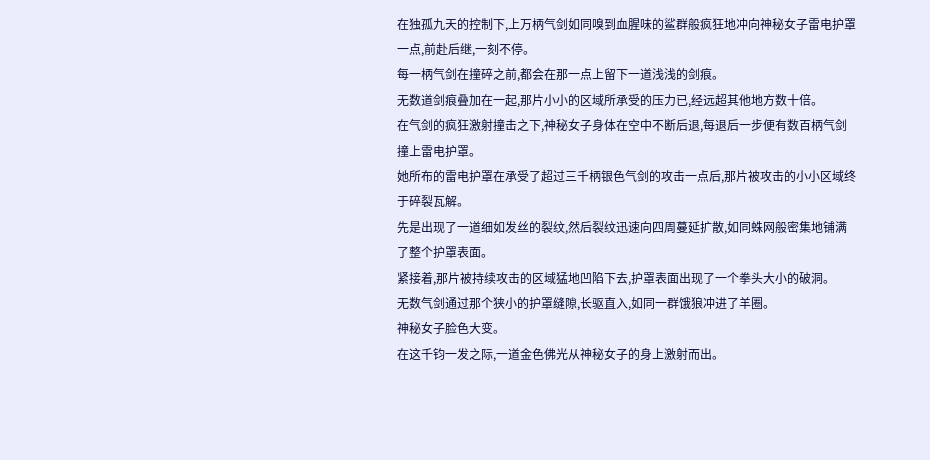在独孤九天的控制下,上万柄气剑如同嗅到血腥味的鲨群般疯狂地冲向神秘女子雷电护罩一点,前赴后继,一刻不停。
每一柄气剑在撞碎之前,都会在那一点上留下一道浅浅的剑痕。
无数道剑痕叠加在一起,那片小小的区域所承受的压力已,经远超其他地方数十倍。
在气剑的疯狂激射撞击之下,神秘女子身体在空中不断后退,每退后一步便有数百柄气剑撞上雷电护罩。
她所布的雷电护罩在承受了超过三千柄银色气剑的攻击一点后,那片被攻击的小小区域终于碎裂瓦解。
先是出现了一道细如发丝的裂纹,然后裂纹迅速向四周蔓延扩散,如同蛛网般密集地铺满了整个护罩表面。
紧接着,那片被持续攻击的区域猛地凹陷下去,护罩表面出现了一个拳头大小的破洞。
无数气剑通过那个狭小的护罩缝隙,长驱直入,如同一群饿狼冲进了羊圈。
神秘女子脸色大变。
在这千钧一发之际,一道金色佛光从神秘女子的身上激射而出。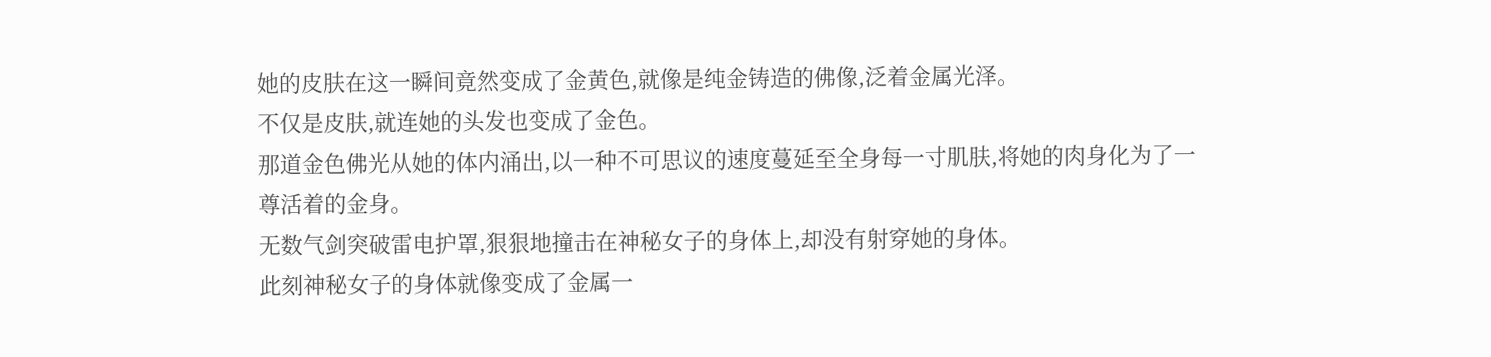她的皮肤在这一瞬间竟然变成了金黄色,就像是纯金铸造的佛像,泛着金属光泽。
不仅是皮肤,就连她的头发也变成了金色。
那道金色佛光从她的体内涌出,以一种不可思议的速度蔓延至全身每一寸肌肤,将她的肉身化为了一尊活着的金身。
无数气剑突破雷电护罩,狠狠地撞击在神秘女子的身体上,却没有射穿她的身体。
此刻神秘女子的身体就像变成了金属一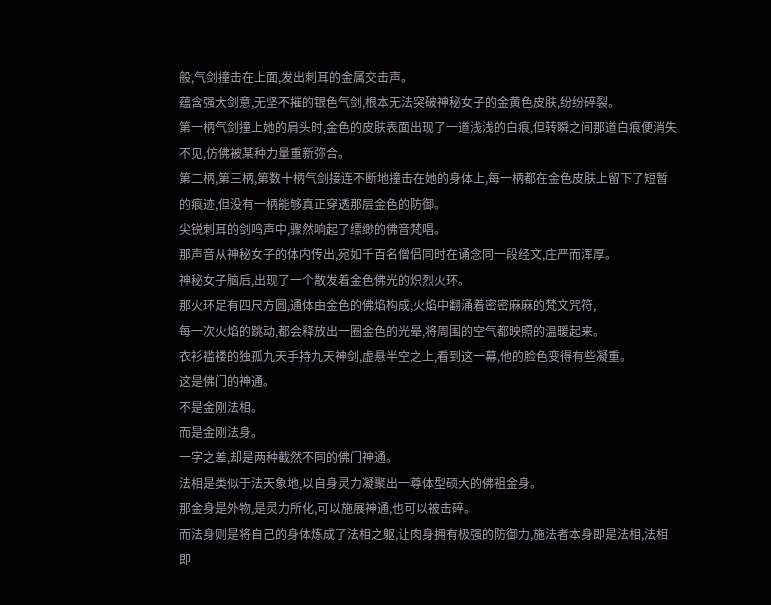般,气剑撞击在上面,发出刺耳的金属交击声。
蕴含强大剑意,无坚不摧的银色气剑,根本无法突破神秘女子的金黄色皮肤,纷纷碎裂。
第一柄气剑撞上她的肩头时,金色的皮肤表面出现了一道浅浅的白痕,但转瞬之间那道白痕便消失不见,仿佛被某种力量重新弥合。
第二柄,第三柄,第数十柄气剑接连不断地撞击在她的身体上,每一柄都在金色皮肤上留下了短暂的痕迹,但没有一柄能够真正穿透那层金色的防御。
尖锐刺耳的剑鸣声中,骤然响起了缥缈的佛音梵唱。
那声音从神秘女子的体内传出,宛如千百名僧侣同时在诵念同一段经文,庄严而浑厚。
神秘女子脑后,出现了一个散发着金色佛光的炽烈火环。
那火环足有四尺方圆,通体由金色的佛焰构成,火焰中翻涌着密密麻麻的梵文咒符,
每一次火焰的跳动,都会释放出一圈金色的光晕,将周围的空气都映照的温暖起来。
衣衫褴褛的独孤九天手持九天神剑,虚悬半空之上,看到这一幕,他的脸色变得有些凝重。
这是佛门的神通。
不是金刚法相。
而是金刚法身。
一字之差,却是两种截然不同的佛门神通。
法相是类似于法天象地,以自身灵力凝聚出一尊体型硕大的佛祖金身。
那金身是外物,是灵力所化,可以施展神通,也可以被击碎。
而法身则是将自己的身体炼成了法相之躯,让肉身拥有极强的防御力,施法者本身即是法相,法相即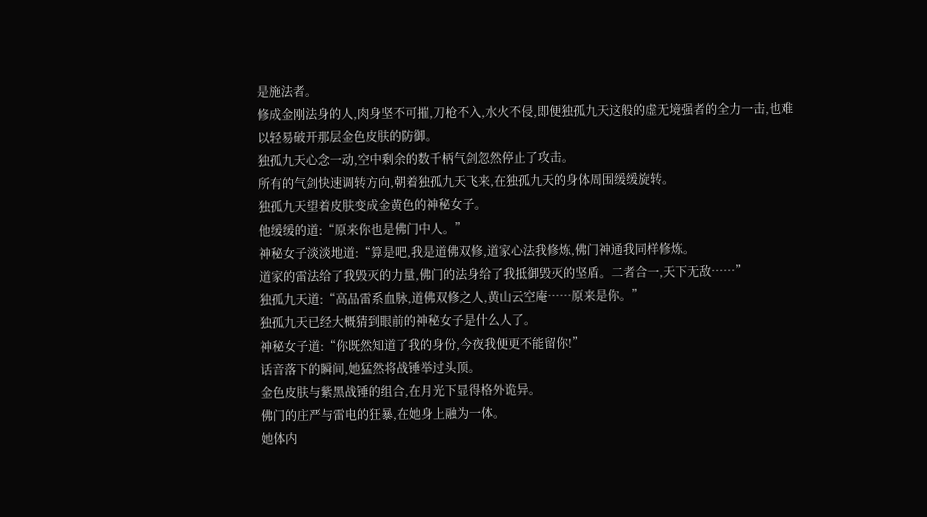是施法者。
修成金刚法身的人,肉身坚不可摧,刀枪不入,水火不侵,即便独孤九天这般的虚无境强者的全力一击,也难以轻易破开那层金色皮肤的防御。
独孤九天心念一动,空中剩余的数千柄气剑忽然停止了攻击。
所有的气剑快速调转方向,朝着独孤九天飞来,在独孤九天的身体周围缓缓旋转。
独孤九天望着皮肤变成金黄色的神秘女子。
他缓缓的道:“原来你也是佛门中人。”
神秘女子淡淡地道:“算是吧,我是道佛双修,道家心法我修炼,佛门神通我同样修炼。
道家的雷法给了我毁灭的力量,佛门的法身给了我抵御毁灭的坚盾。二者合一,天下无敌……”
独孤九天道:“高品雷系血脉,道佛双修之人,黄山云空庵……原来是你。”
独孤九天已经大概猜到眼前的神秘女子是什么人了。
神秘女子道:“你既然知道了我的身份,今夜我便更不能留你!”
话音落下的瞬间,她猛然将战锤举过头顶。
金色皮肤与紫黑战锤的组合,在月光下显得格外诡异。
佛门的庄严与雷电的狂暴,在她身上融为一体。
她体内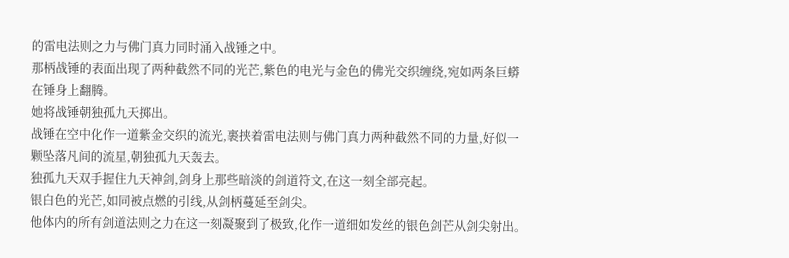的雷电法则之力与佛门真力同时涌入战锤之中。
那柄战锤的表面出现了两种截然不同的光芒,紫色的电光与金色的佛光交织缠绕,宛如两条巨蟒在锤身上翻腾。
她将战锤朝独孤九天掷出。
战锤在空中化作一道紫金交织的流光,裹挟着雷电法则与佛门真力两种截然不同的力量,好似一颗坠落凡间的流星,朝独孤九天轰去。
独孤九天双手握住九天神剑,剑身上那些暗淡的剑道符文,在这一刻全部亮起。
银白色的光芒,如同被点燃的引线,从剑柄蔓延至剑尖。
他体内的所有剑道法则之力在这一刻凝聚到了极致,化作一道细如发丝的银色剑芒从剑尖射出。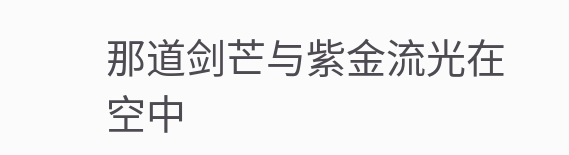那道剑芒与紫金流光在空中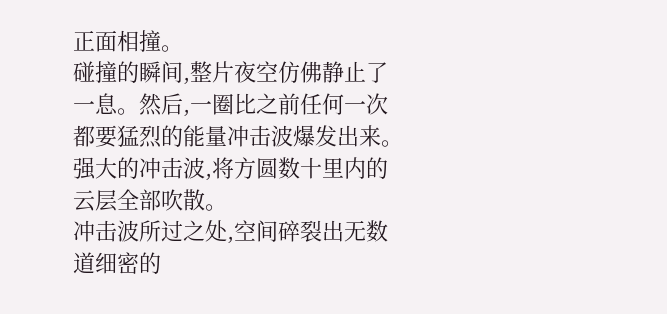正面相撞。
碰撞的瞬间,整片夜空仿佛静止了一息。然后,一圈比之前任何一次都要猛烈的能量冲击波爆发出来。
强大的冲击波,将方圆数十里内的云层全部吹散。
冲击波所过之处,空间碎裂出无数道细密的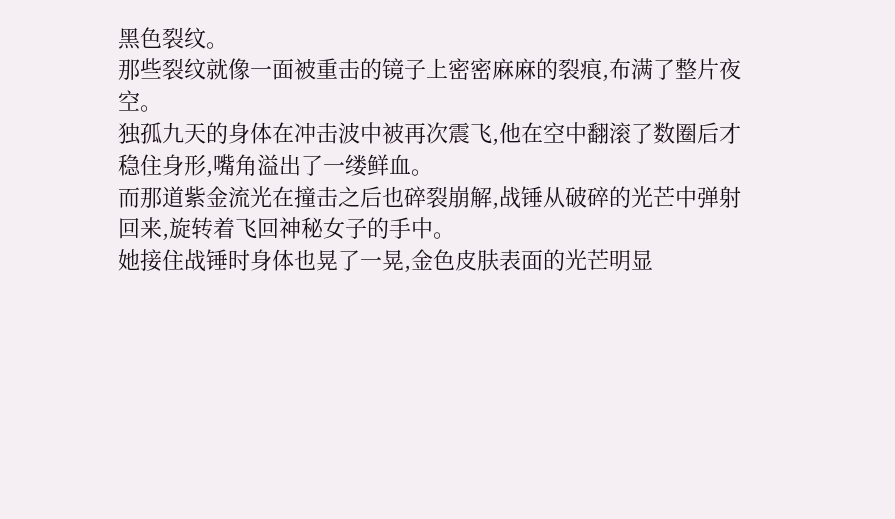黑色裂纹。
那些裂纹就像一面被重击的镜子上密密麻麻的裂痕,布满了整片夜空。
独孤九天的身体在冲击波中被再次震飞,他在空中翻滚了数圈后才稳住身形,嘴角溢出了一缕鲜血。
而那道紫金流光在撞击之后也碎裂崩解,战锤从破碎的光芒中弹射回来,旋转着飞回神秘女子的手中。
她接住战锤时身体也晃了一晃,金色皮肤表面的光芒明显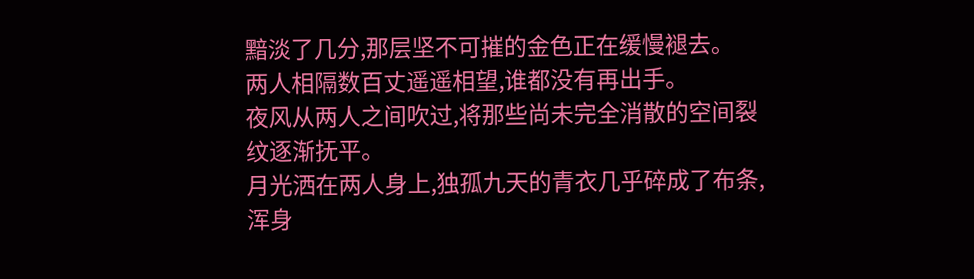黯淡了几分,那层坚不可摧的金色正在缓慢褪去。
两人相隔数百丈遥遥相望,谁都没有再出手。
夜风从两人之间吹过,将那些尚未完全消散的空间裂纹逐渐抚平。
月光洒在两人身上,独孤九天的青衣几乎碎成了布条,浑身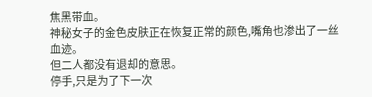焦黑带血。
神秘女子的金色皮肤正在恢复正常的颜色,嘴角也渗出了一丝血迹。
但二人都没有退却的意思。
停手,只是为了下一次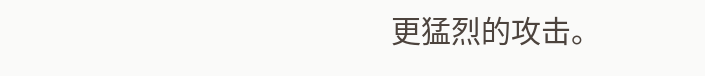更猛烈的攻击。